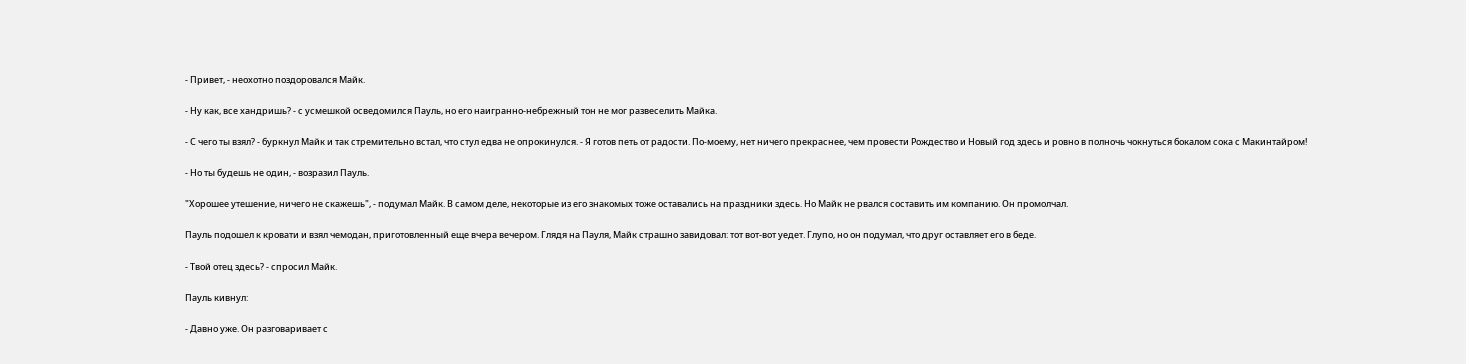- Привет, - неохотно поздоровался Майк.

- Ну как, все хандришь? - с усмешкой осведомился Пауль, но его наигранно-небрежный тон не мог развеселить Майка.

- С чего ты взял? - буркнул Майк и так стремительно встал, что стул едва не опрокинулся. - Я готов петь от радости. По-моему, нет ничего прекраснее, чем провести Рождество и Новый год здесь и ровно в полночь чокнуться бокалом сока с Макинтайром!

- Но ты будешь не один, - возразил Пауль.

"Хорошее утешение, ничего не скажешь", - подумал Майк. В самом деле, некоторые из его знакомых тоже оставались на праздники здесь. Но Майк не рвался составить им компанию. Он промолчал.

Пауль подошел к кровати и взял чемодан, приготовленный еще вчера вечером. Глядя на Пауля, Майк страшно завидовал: тот вот-вот уедет. Глупо, но он подумал, что друг оставляет его в беде.

- Твой отец здесь? - спросил Майк.

Пауль кивнул:

- Давно уже. Он разговаривает с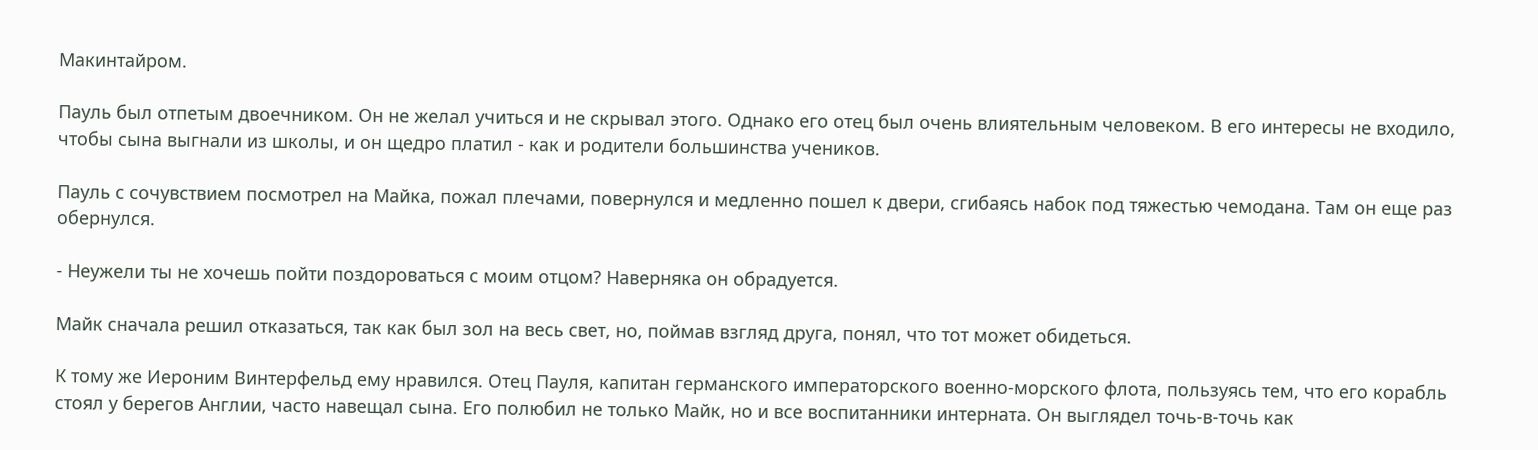Макинтайром.

Пауль был отпетым двоечником. Он не желал учиться и не скрывал этого. Однако его отец был очень влиятельным человеком. В его интересы не входило, чтобы сына выгнали из школы, и он щедро платил - как и родители большинства учеников.

Пауль с сочувствием посмотрел на Майка, пожал плечами, повернулся и медленно пошел к двери, сгибаясь набок под тяжестью чемодана. Там он еще раз обернулся.

- Неужели ты не хочешь пойти поздороваться с моим отцом? Наверняка он обрадуется.

Майк сначала решил отказаться, так как был зол на весь свет, но, поймав взгляд друга, понял, что тот может обидеться.

К тому же Иероним Винтерфельд ему нравился. Отец Пауля, капитан германского императорского военно-морского флота, пользуясь тем, что его корабль стоял у берегов Англии, часто навещал сына. Его полюбил не только Майк, но и все воспитанники интерната. Он выглядел точь-в-точь как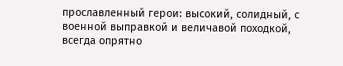прославленный герои: высокий, солидный, с военной выправкой и величавой походкой, всегда опрятно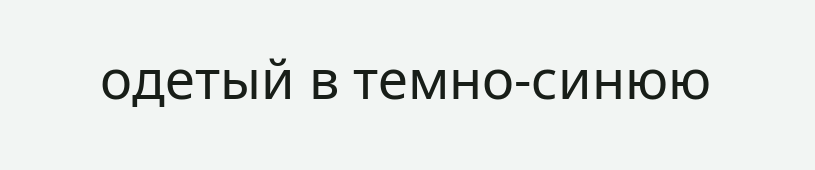одетый в темно-синюю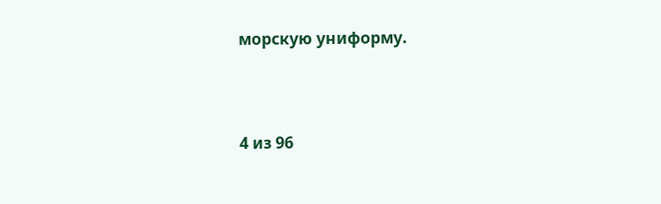морскую униформу.



4 из 96